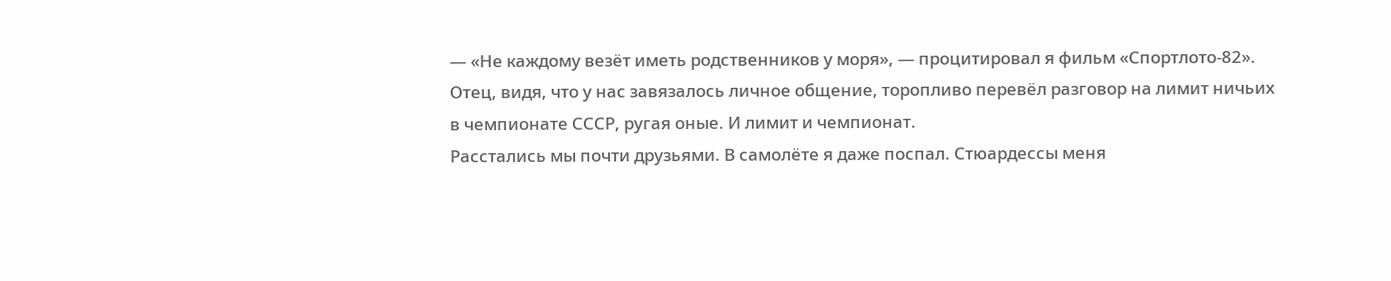— «Не каждому везёт иметь родственников у моря», — процитировал я фильм «Спортлото-82».
Отец, видя, что у нас завязалось личное общение, торопливо перевёл разговор на лимит ничьих в чемпионате СССР, ругая оные. И лимит и чемпионат.
Расстались мы почти друзьями. В самолёте я даже поспал. Стюардессы меня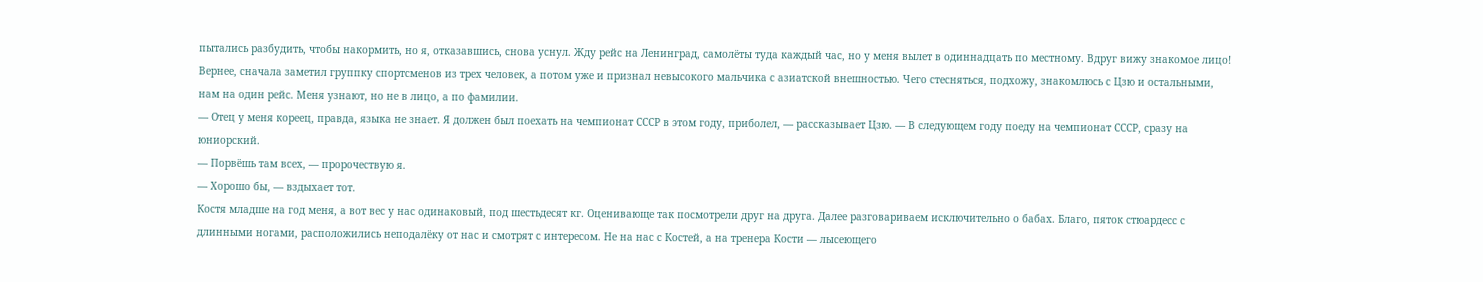пытались разбудить, чтобы накормить, но я, отказавшись, снова уснул. Жду рейс на Ленинград, самолёты туда каждый час, но у меня вылет в одиннадцать по местному. Вдруг вижу знакомое лицо! Вернее, сначала заметил группку спортсменов из трех человек, а потом уже и признал невысокого мальчика с азиатской внешностью. Чего стесняться, подхожу, знакомлюсь с Цзю и остальными, нам на один рейс. Меня узнают, но не в лицо, а по фамилии.
— Отец у меня кореец, правда, языка не знает. Я должен был поехать на чемпионат СССР в этом году, приболел, — рассказывает Цзю. — В следующем году поеду на чемпионат СССР, сразу на юниорский.
— Порвёшь там всех, — пророчествую я.
— Хорошо бы, — вздыхает тот.
Костя младше на год меня, а вот вес у нас одинаковый, под шестьдесят кг. Оценивающе так посмотрели друг на друга. Далее разговариваем исключительно о бабах. Благо, пяток стюардесс с длинными ногами, расположились неподалёку от нас и смотрят с интересом. Не на нас с Костей, а на тренера Кости — лысеющего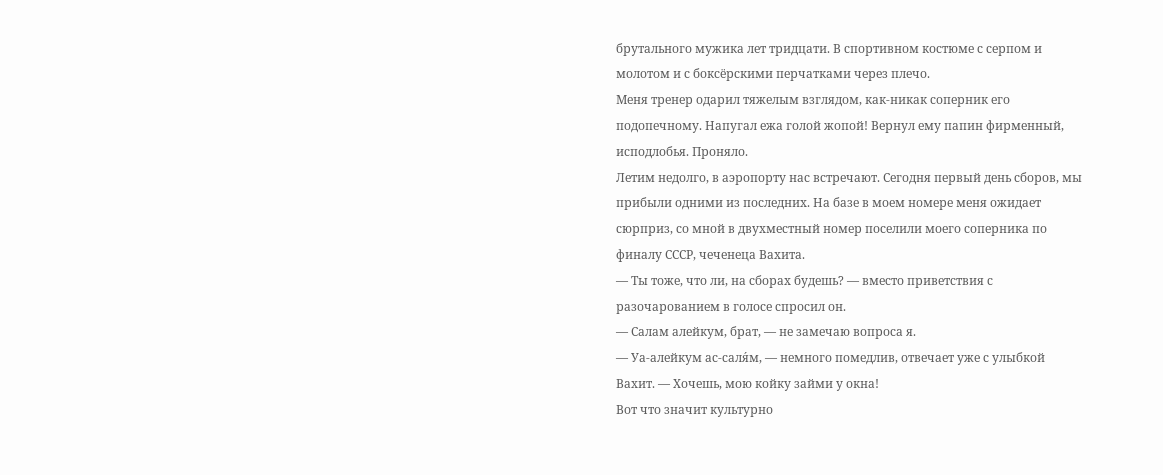брутального мужика лет тридцати. В спортивном костюме с серпом и молотом и с боксёрскими перчатками через плечо.
Меня тренер одарил тяжелым взглядом, как-никак соперник его подопечному. Напугал ежа голой жопой! Вернул ему папин фирменный, исподлобья. Проняло.
Летим недолго, в аэропорту нас встречают. Сегодня первый день сборов, мы прибыли одними из последних. На базе в моем номере меня ожидает сюрприз, со мной в двухместный номер поселили моего соперника по финалу СССР, чеченеца Вахита.
— Ты тоже, что ли, на сборах будешь? — вместо приветствия с разочарованием в голосе спросил он.
— Салам алейкум, брат, — не замечаю вопроса я.
— Уа-алейкум ас-саля́м, — немного помедлив, отвечает уже с улыбкой Вахит. — Хочешь, мою койку займи у окна!
Вот что значит культурно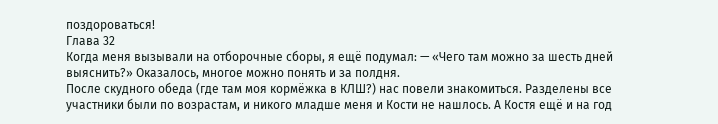поздороваться!
Глава 32
Когда меня вызывали на отборочные сборы, я ещё подумал: — «Чего там можно за шесть дней выяснить?» Оказалось, многое можно понять и за полдня.
После скудного обеда (где там моя кормёжка в КЛШ?) нас повели знакомиться. Разделены все участники были по возрастам, и никого младше меня и Кости не нашлось. А Костя ещё и на год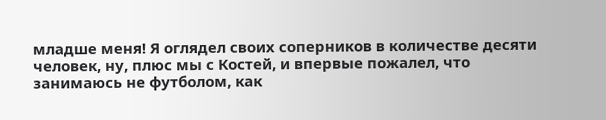младше меня! Я оглядел своих соперников в количестве десяти человек, ну, плюс мы с Костей, и впервые пожалел, что занимаюсь не футболом, как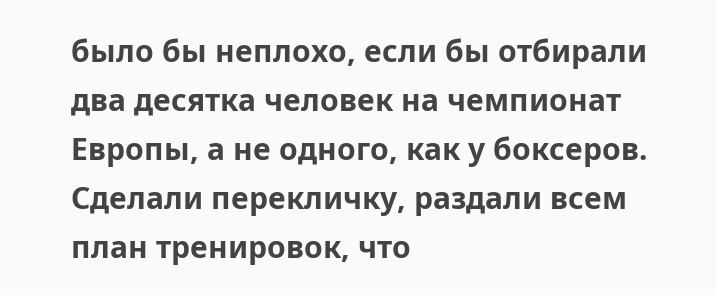было бы неплохо, если бы отбирали два десятка человек на чемпионат Европы, а не одного, как у боксеров. Сделали перекличку, раздали всем план тренировок, что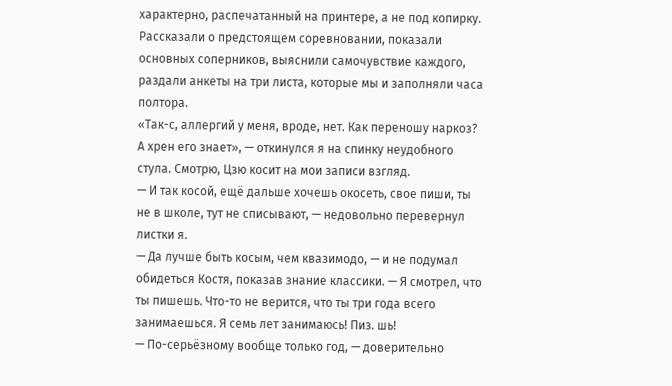характерно, распечатанный на принтере, а не под копирку. Рассказали о предстоящем соревновании, показали основных соперников, выяснили самочувствие каждого, раздали анкеты на три листа, которые мы и заполняли часа полтора.
«Так-с, аллергий у меня, вроде, нет. Как переношу наркоз? А хрен его знает», — откинулся я на спинку неудобного стула. Смотрю, Цзю косит на мои записи взгляд.
— И так косой, ещё дальше хочешь окосеть, свое пиши, ты не в школе, тут не списывают, — недовольно перевернул листки я.
— Да лучше быть косым, чем квазимодо, — и не подумал обидеться Костя, показав знание классики. — Я смотрел, что ты пишешь. Что-то не верится, что ты три года всего занимаешься. Я семь лет занимаюсь! Пиз. шь!
— По-серьёзному вообще только год, — доверительно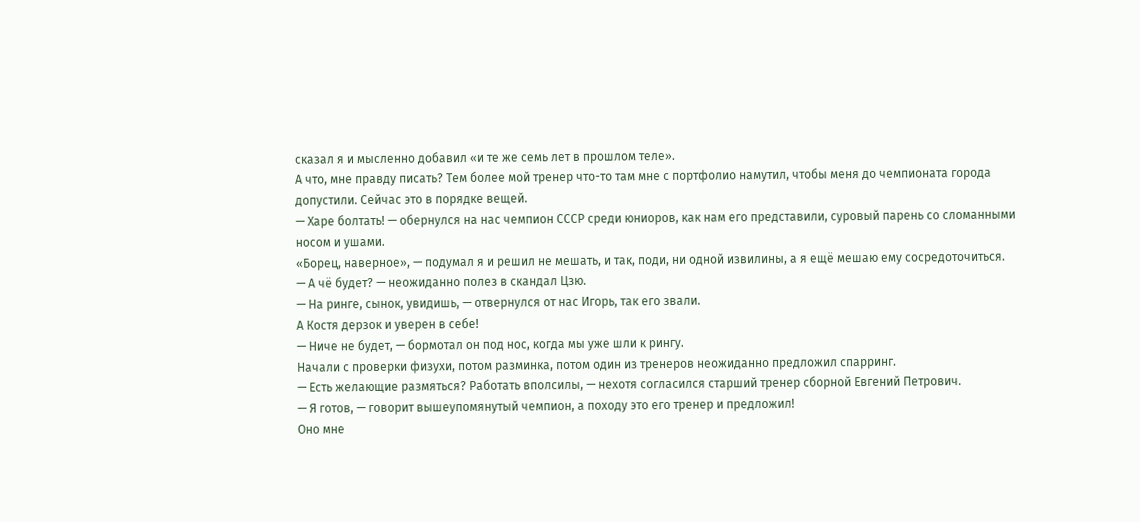сказал я и мысленно добавил «и те же семь лет в прошлом теле».
А что, мне правду писать? Тем более мой тренер что-то там мне с портфолио намутил, чтобы меня до чемпионата города допустили. Сейчас это в порядке вещей.
— Харе болтать! — обернулся на нас чемпион СССР среди юниоров, как нам его представили, суровый парень со сломанными носом и ушами.
«Борец, наверное», — подумал я и решил не мешать, и так, поди, ни одной извилины, а я ещё мешаю ему сосредоточиться.
— А чё будет? — неожиданно полез в скандал Цзю.
— На ринге, сынок, увидишь, — отвернулся от нас Игорь, так его звали.
А Костя дерзок и уверен в себе!
— Ниче не будет, — бормотал он под нос, когда мы уже шли к рингу.
Начали с проверки физухи, потом разминка, потом один из тренеров неожиданно предложил спарринг.
— Есть желающие размяться? Работать вполсилы, — нехотя согласился старший тренер сборной Евгений Петрович.
— Я готов, — говорит вышеупомянутый чемпион, а походу это его тренер и предложил!
Оно мне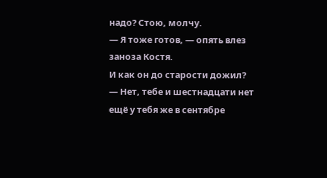надо? Стою, молчу.
— Я тоже готов, — опять влез заноза Костя.
И как он до старости дожил?
— Нет, тебе и шестнадцати нет ещё у тебя же в сентябре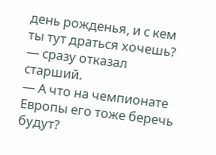день рожденья, и с кем ты тут драться хочешь? — сразу отказал старший.
— А что на чемпионате Европы его тоже беречь будут?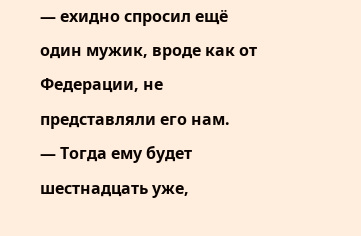— ехидно спросил ещё один мужик, вроде как от Федерации, не представляли его нам.
— Тогда ему будет шестнадцать уже,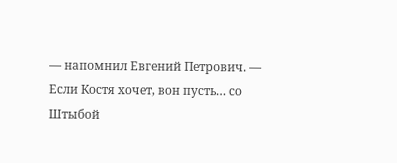— напомнил Евгений Петрович. — Если Костя хочет, вон пусть… со Штыбой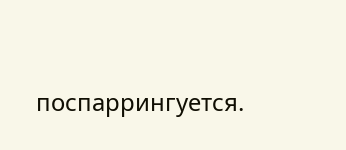поспаррингуется.